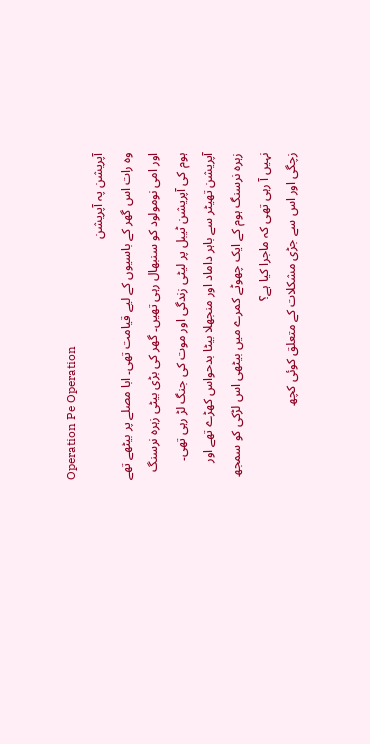Operation Pe Operation
آپریشن پہ آپریشن
وہ رات اس گھر کے باسیوں کے لیے قیامت تھی۔ ابا مصلے پر بیٹھے تھے اور امی نومولود کو سنبھال رہی تھیں۔ گھر کی بڑی بیٹی زہرہ نرسنگ ہوم کی آپریشن ٹیبل پر لیٹی زندگی اور موت کی جنگ لڑ رہی تھی۔ آپریشن تھیٹر سے باہر داماد اور منجھلا بیٹا بدحواس کھڑے تھے اور زہرہ نرسنگ ہوم کے ایک چھوٹے کمرے میں بیٹھی اس لڑکی کو سمجھ نہیں آ رہی تھی کہ ماجرا کیا ہے؟
زچگی اور اس سے جڑی مشکلات کے متعلق کوئی کچھ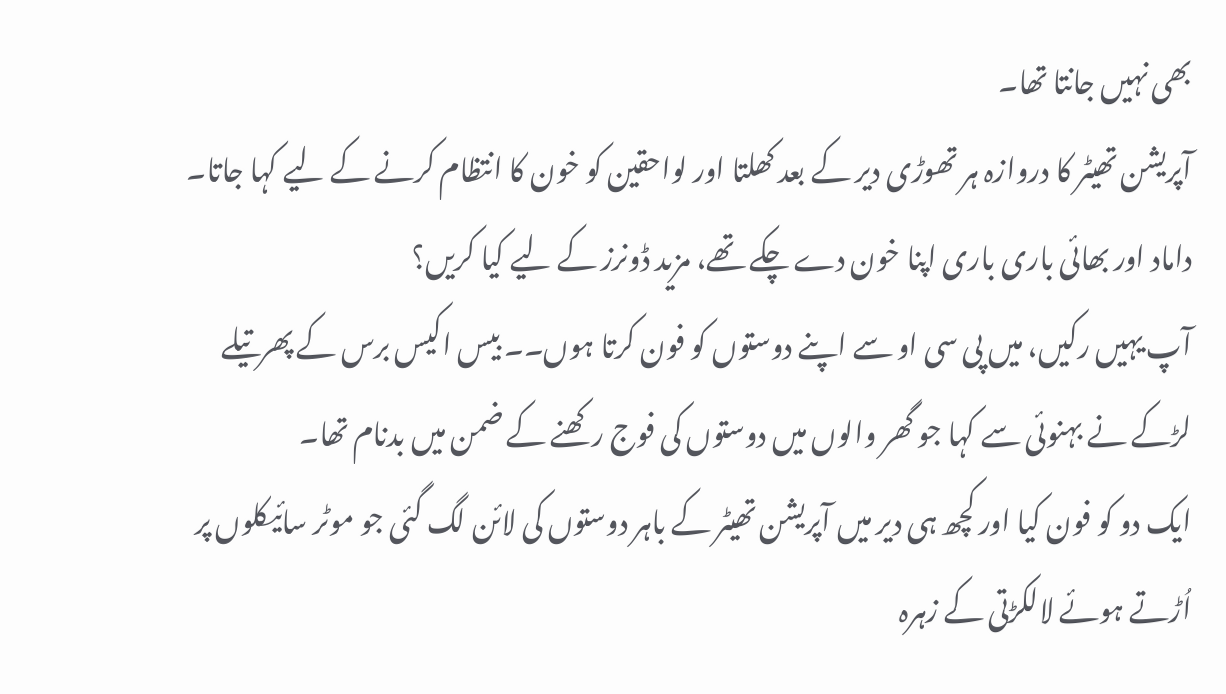بھی نہیں جانتا تھا۔
آپریشن تھیٹر کا دروازہ ہر تھوڑی دیر کے بعد کھلتا اور لواحقین کو خون کا انتظام کرنے کے لیے کہا جاتا۔ داماد اور بھائی باری باری اپنا خون دے چکے تھے، مزید ڈونرز کے لیے کیا کریں؟
آپ یہیں رکیں، میں پی سی او سے اپنے دوستوں کو فون کرتا ہوں۔۔ بیس اکیس برس کے پھرتیلے لڑکے نے بہنوئی سے کہا جو گھر والوں میں دوستوں کی فوج رکھنے کے ضمن میں بدنام تھا۔
ایک دو کو فون کیا اور کچھ ہی دیر میں آپریشن تھیٹر کے باہر دوستوں کی لائن لگ گئی جو موٹر سائیکلوں پر اُڑتے ہوئے لالکڑتی کے زہرہ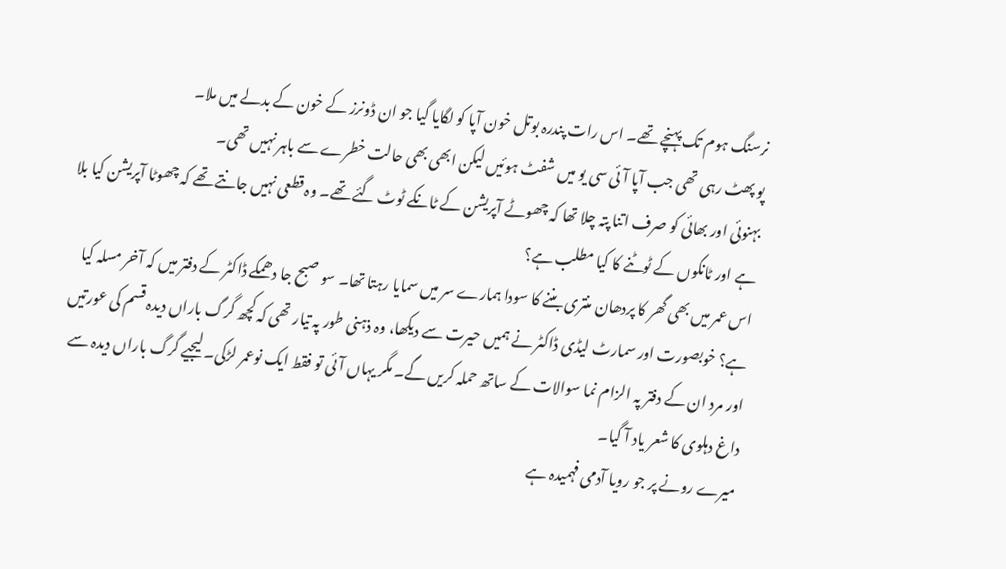نرسنگ ہوم تک پہنچے تھے۔ اس رات پندرہ بوتل خون آپا کو لگایا گیا جو ان ڈونرز کے خون کے بدلے میں ملا۔
پو پھٹ رہی تھی جب آپا آئی سی یو میں شفٹ ہوئیں لیکن ابھی بھی حالت خطرے سے باہر نہیں تھی۔
بہنوئی اور بھائی کو صرف اتنا پتہ چلا تھا کہ چھوٹے آپریشن کے ٹانکے ٹوٹ گئے تھے۔ وہ قطعی نہیں جانتے تھے کہ چھوٹا آپریشن کیا بلا ہے اور ٹانکوں کے ٹوٹنے کا کیا مطلب ہے؟
اس عمر میں بھی گھر کا پردھان منتری بننے کا سودا ہمارے سر میں سمایا رہتا تھا۔ سو صبح جا دھمکے ڈاکٹر کے دفتر میں کہ آخر مسلہ کیا ہے؟ خوبصورت اور سمارٹ لیڈی ڈاکٹر نے ہمیں حیرت سے دیکھا، وہ ذہنی طور پہ تیار تھی کہ کچھ گرگ باراں دیدہ قسم کی عورتیں اور مرد ان کے دفتر پہ الزام نما سوالات کے ساتھ حملہ کریں گے۔ مگر یہاں آئی تو فقط ایک نوعمر لڑکی۔ لیجیے گرگ باراں دیدہ سے داغ دہلوی کا شعر یاد آ گیا۔
میرے رونے پر جو رویا آدمی فہمیدہ ہے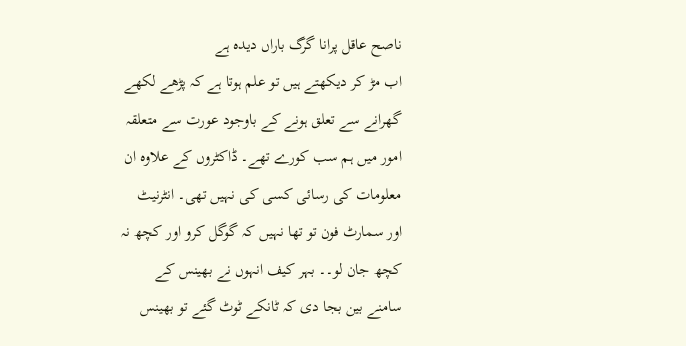ناصح عاقل پرانا گرگ باراں دیدہ ہے
اب مڑ کر دیکھتے ہیں تو علم ہوتا ہے کہ پڑھے لکھے گھرانے سے تعلق ہونے کے باوجود عورت سے متعلقہ امور میں ہم سب کورے تھے۔ ڈاکٹروں کے علاوہ ان معلومات کی رسائی کسی کی نہیں تھی۔ انٹرنیٹ اور سمارٹ فون تو تھا نہیں کہ گوگل کرو اور کچھ نہ کچھ جان لو۔۔ بہر کیف انہوں نے بھینس کے سامنے بین بجا دی کہ ٹانکے ٹوٹ گئے تو بھینس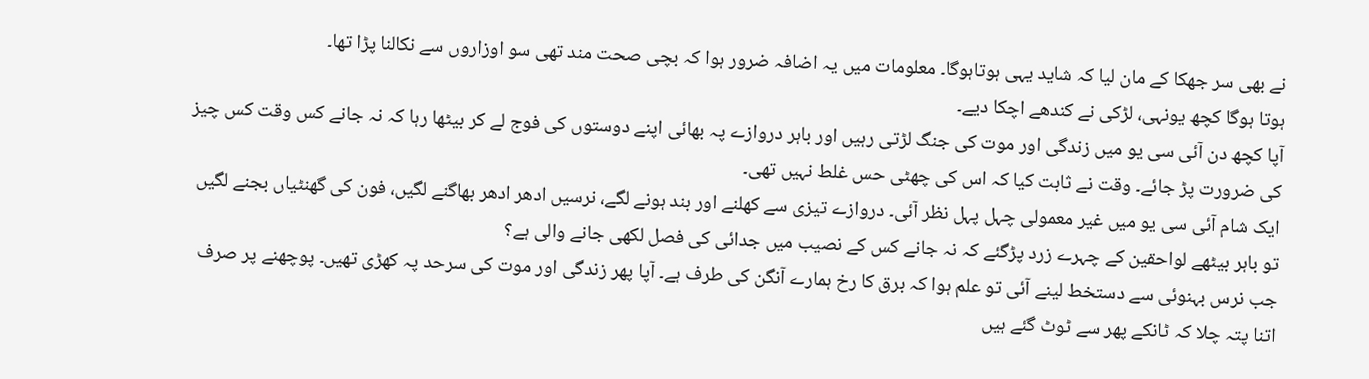نے بھی سر جھکا کے مان لیا کہ شاید یہی ہوتاہوگا۔ معلومات میں یہ اضافہ ضرور ہوا کہ بچی صحت مند تھی سو اوزاروں سے نکالنا پڑا تھا۔
ہوتا ہوگا کچھ یونہی، لڑکی نے کندھے اچکا دیے۔
آپا کچھ دن آئی سی یو میں زندگی اور موت کی جنگ لڑتی رہیں اور باہر دروازے پہ بھائی اپنے دوستوں کی فوج لے کر بیٹھا رہا کہ نہ جانے کس وقت کس چیز کی ضرورت پڑ جائے۔ وقت نے ثابت کیا کہ اس کی چھٹی حس غلط نہیں تھی۔
ایک شام آئی سی یو میں غیر معمولی چہل پہل نظر آئی۔ دروازے تیزی سے کھلنے اور بند ہونے لگے، نرسیں ادھر ادھر بھاگنے لگیں، فون کی گھنٹیاں بجنے لگیں تو باہر بیٹھے لواحقین کے چہرے زرد پڑگئے کہ نہ جانے کس کے نصیب میں جدائی کی فصل لکھی جانے والی ہے؟
جب نرس بہنوئی سے دستخط لینے آئی تو علم ہوا کہ برق کا رخ ہمارے آنگن کی طرف ہے۔ آپا پھر زندگی اور موت کی سرحد پہ کھڑی تھیں۔ پوچھنے پر صرف اتنا پتہ چلا کہ ٹانکے پھر سے ٹوٹ گئے ہیں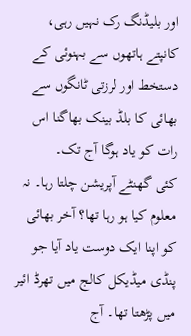اور بلیڈنگ رک نہیں رہی، کانپتے ہاتھوں سے بہنوئی کے دستخط اور لرزتی ٹانگوں سے بھائی کا بلڈ بینک بھاگنا اس رات کو یاد ہوگا آج تک۔
کئی گھنٹے آپریشن چلتا رہا۔ نہ معلوم کیا ہو رہا تھا؟ آخر بھائی کو اپنا ایک دوست یاد آیا جو پنڈی میڈیکل کالج میں تھرڈ ائیر میں پڑھتا تھا۔ آج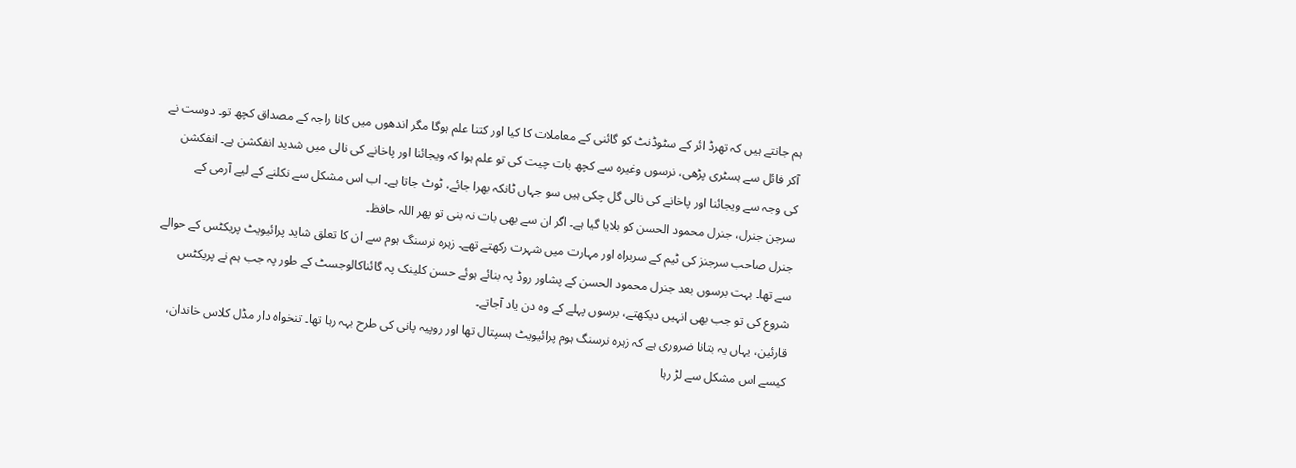ہم جانتے ہیں کہ تھرڈ ائر کے سٹوڈنٹ کو گائنی کے معاملات کا کیا اور کتنا علم ہوگا مگر اندھوں میں کانا راجہ کے مصداق کچھ تو۔ دوست نے آکر فائل سے ہسٹری پڑھی، نرسوں وغیرہ سے کچھ بات چیت کی تو علم ہوا کہ ویجائنا اور پاخانے کی نالی میں شدید انفکشن ہے۔ انفکشن کی وجہ سے ویجائنا اور پاخانے کی نالی گل چکی ہیں سو جہاں ٹانکہ بھرا جائے، ٹوٹ جاتا ہے۔ اب اس مشکل سے نکلنے کے لیے آرمی کے سرجن جنرل، جنرل محمود الحسن کو بلایا گیا ہے۔ اگر ان سے بھی بات نہ بنی تو پھر اللہ حافظ۔
جنرل صاحب سرجنز کی ٹیم کے سربراہ اور مہارت میں شہرت رکھتے تھے۔ زہرہ نرسنگ ہوم سے ان کا تعلق شاید پرائیویٹ پریکٹس کے حوالے سے تھا۔ بہت برسوں بعد جنرل محمود الحسن کے پشاور روڈ پہ بنائے ہوئے حسن کلینک پہ گائناکالوجسٹ کے طور پہ جب ہم نے پریکٹس شروع کی تو جب بھی انہیں دیکھتے، برسوں پہلے کے وہ دن یاد آجاتے۔
قارئین، یہاں یہ بتانا ضروری ہے کہ زہرہ نرسنگ ہوم پرائیویٹ ہسپتال تھا اور روپیہ پانی کی طرح بہہ رہا تھا۔ تنخواہ دار مڈل کلاس خاندان، کیسے اس مشکل سے لڑ رہا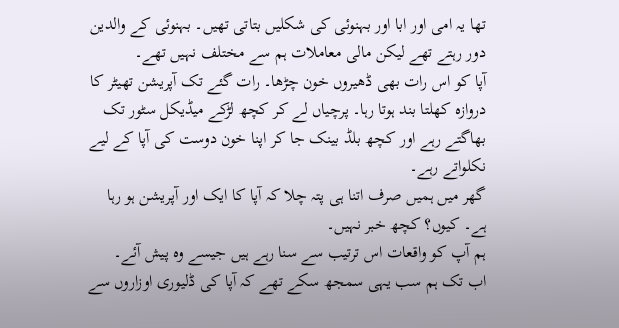تھا یہ امی اور ابا اور بہنوئی کی شکلیں بتاتی تھیں۔ بہنوئی کے والدین دور رہتے تھے لیکن مالی معاملات ہم سے مختلف نہیں تھے۔
آپا کو اس رات بھی ڈھیروں خون چڑھا۔ رات گئے تک آپریشن تھیٹر کا دروازہ کھلتا بند ہوتا رہا۔ پرچیاں لے کر کچھ لڑکے میڈیکل سٹور تک بھاگتے رہے اور کچھ بلڈ بینک جا کر اپنا خون دوست کی آپا کے لیے نکلواتے رہے۔
گھر میں ہمیں صرف اتنا ہی پتہ چلا کہ آپا کا ایک اور آپریشن ہو رہا ہے۔ کیوں؟ کچھ خبر نہیں۔
ہم آپ کو واقعات اس ترتیب سے سنا رہے ہیں جیسے وہ پیش آئے۔
اب تک ہم سب یہی سمجھ سکے تھے کہ آپا کی ڈلیوری اوزاروں سے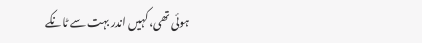ہوئی تھی، کہیں اندر بہت سے ٹانکے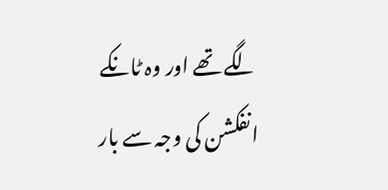لگے تھے اور وہ ٹانکے انفکشن کی وجہ سے بار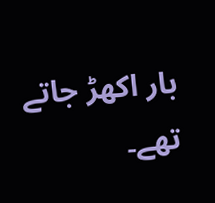بار اکھڑ جاتے تھے۔